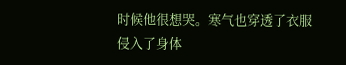时候他很想哭。寒气也穿透了衣服侵入了身体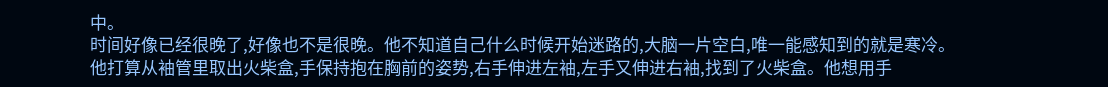中。
时间好像已经很晚了,好像也不是很晚。他不知道自己什么时候开始迷路的,大脑一片空白,唯一能感知到的就是寒冷。
他打算从袖管里取出火柴盒,手保持抱在胸前的姿势,右手伸进左袖,左手又伸进右袖,找到了火柴盒。他想用手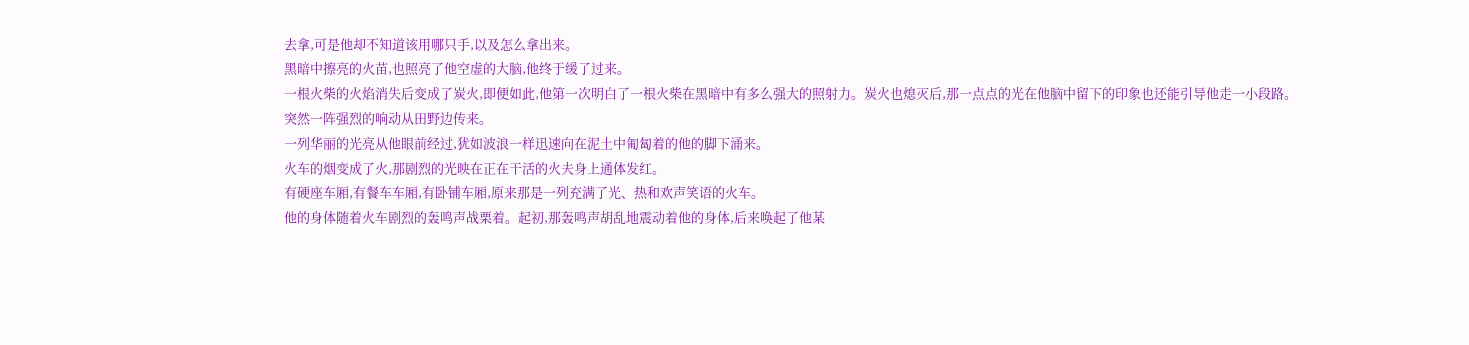去拿,可是他却不知道该用哪只手,以及怎么拿出来。
黑暗中擦亮的火苗,也照亮了他空虚的大脑,他终于缓了过来。
一根火柴的火焰消失后变成了炭火,即便如此,他第一次明白了一根火柴在黑暗中有多么强大的照射力。炭火也熄灭后,那一点点的光在他脑中留下的印象也还能引导他走一小段路。
突然一阵强烈的响动从田野边传来。
一列华丽的光亮从他眼前经过,犹如波浪一样迅速向在泥土中匍匐着的他的脚下涌来。
火车的烟变成了火,那剧烈的光映在正在干活的火夫身上通体发红。
有硬座车厢,有餐车车厢,有卧铺车厢,原来那是一列充满了光、热和欢声笑语的火车。
他的身体随着火车剧烈的轰鸣声战栗着。起初,那轰鸣声胡乱地震动着他的身体,后来唤起了他某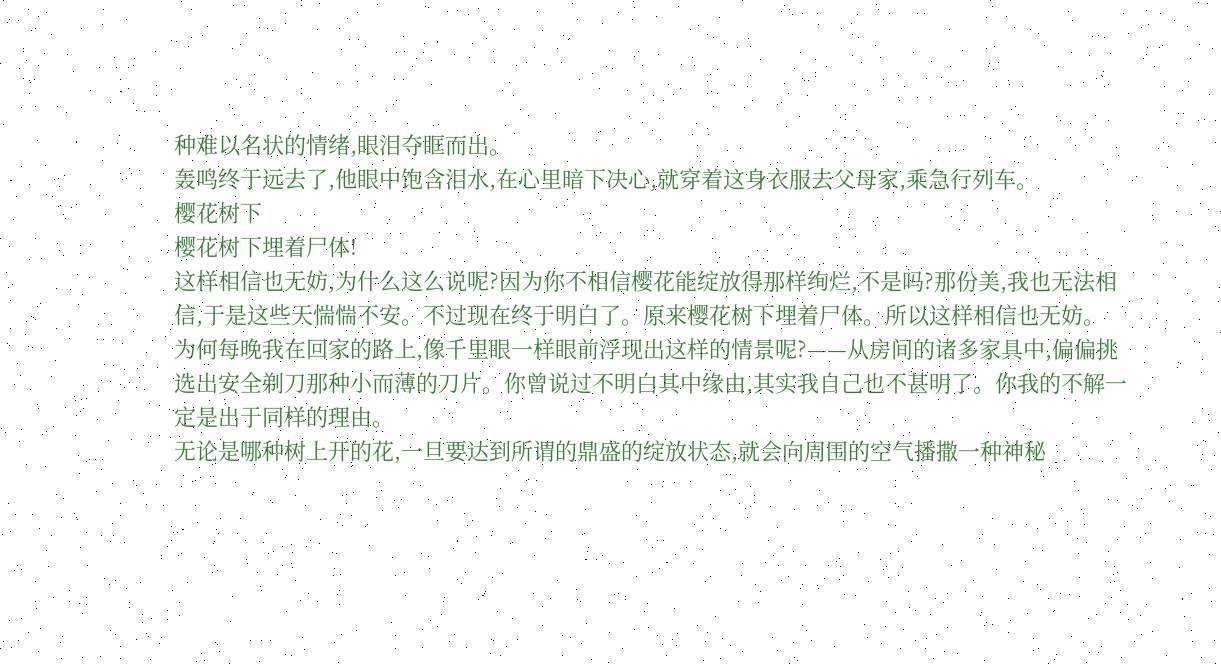种难以名状的情绪,眼泪夺眶而出。
轰鸣终于远去了,他眼中饱含泪水,在心里暗下决心,就穿着这身衣服去父母家,乘急行列车。
樱花树下
樱花树下埋着尸体!
这样相信也无妨,为什么这么说呢?因为你不相信樱花能绽放得那样绚烂,不是吗?那份美,我也无法相信,于是这些天惴惴不安。不过现在终于明白了。原来樱花树下埋着尸体。所以这样相信也无妨。
为何每晚我在回家的路上,像千里眼一样眼前浮现出这样的情景呢?——从房间的诸多家具中,偏偏挑选出安全剃刀那种小而薄的刀片。你曾说过不明白其中缘由,其实我自己也不甚明了。你我的不解一定是出于同样的理由。
无论是哪种树上开的花,一旦要达到所谓的鼎盛的绽放状态,就会向周围的空气播撒一种神秘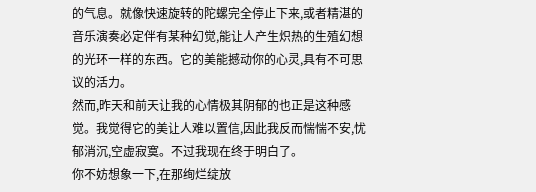的气息。就像快速旋转的陀螺完全停止下来,或者精湛的音乐演奏必定伴有某种幻觉,能让人产生炽热的生殖幻想的光环一样的东西。它的美能撼动你的心灵,具有不可思议的活力。
然而,昨天和前天让我的心情极其阴郁的也正是这种感觉。我觉得它的美让人难以置信,因此我反而惴惴不安,忧郁消沉,空虚寂寞。不过我现在终于明白了。
你不妨想象一下,在那绚烂绽放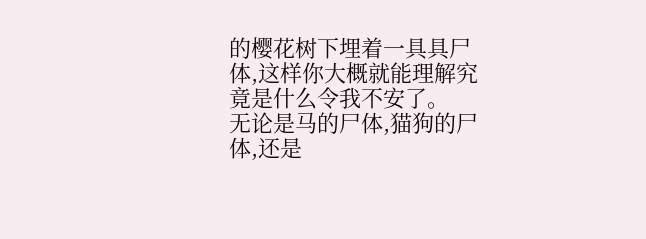的樱花树下埋着一具具尸体,这样你大概就能理解究竟是什么令我不安了。
无论是马的尸体,猫狗的尸体,还是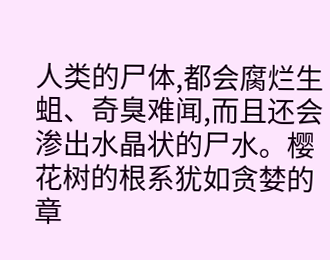人类的尸体,都会腐烂生蛆、奇臭难闻,而且还会渗出水晶状的尸水。樱花树的根系犹如贪婪的章